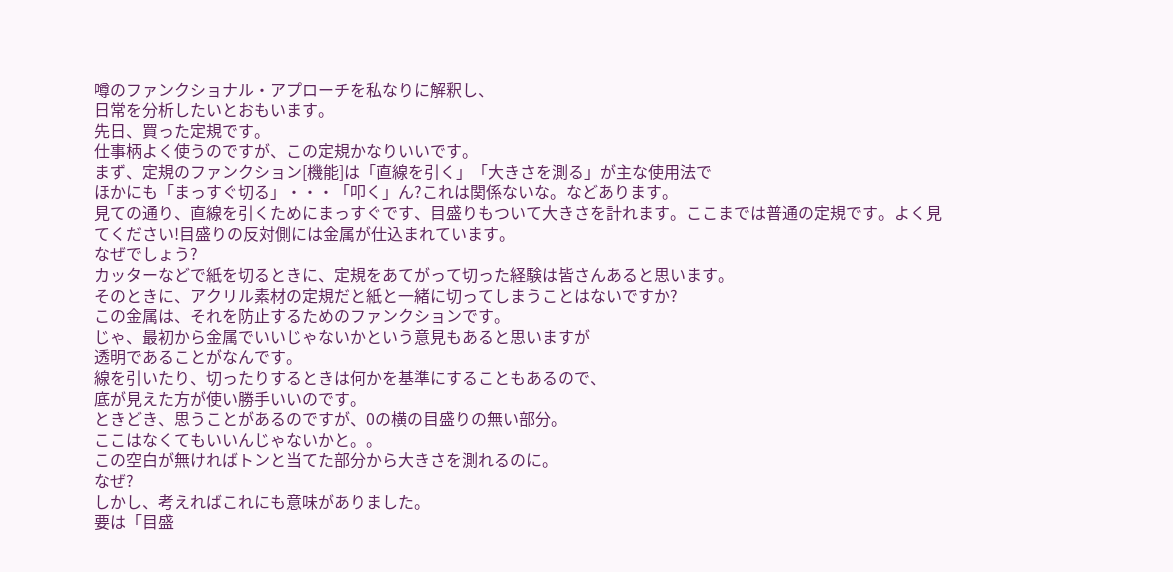噂のファンクショナル・アプローチを私なりに解釈し、
日常を分析したいとおもいます。
先日、買った定規です。
仕事柄よく使うのですが、この定規かなりいいです。
まず、定規のファンクション[機能]は「直線を引く」「大きさを測る」が主な使用法で
ほかにも「まっすぐ切る」・・・「叩く」ん?これは関係ないな。などあります。
見ての通り、直線を引くためにまっすぐです、目盛りもついて大きさを計れます。ここまでは普通の定規です。よく見てください!目盛りの反対側には金属が仕込まれています。
なぜでしょう?
カッターなどで紙を切るときに、定規をあてがって切った経験は皆さんあると思います。
そのときに、アクリル素材の定規だと紙と一緒に切ってしまうことはないですか?
この金属は、それを防止するためのファンクションです。
じゃ、最初から金属でいいじゃないかという意見もあると思いますが
透明であることがなんです。
線を引いたり、切ったりするときは何かを基準にすることもあるので、
底が見えた方が使い勝手いいのです。
ときどき、思うことがあるのですが、0の横の目盛りの無い部分。
ここはなくてもいいんじゃないかと。。
この空白が無ければトンと当てた部分から大きさを測れるのに。
なぜ?
しかし、考えればこれにも意味がありました。
要は「目盛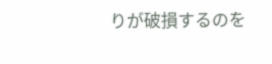りが破損するのを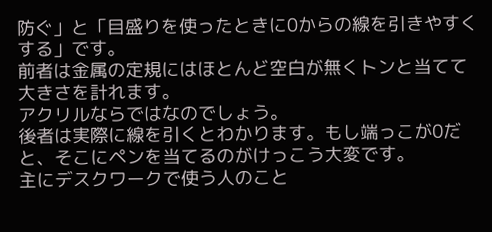防ぐ」と「目盛りを使ったときに0からの線を引きやすくする」です。
前者は金属の定規にはほとんど空白が無くトンと当てて大きさを計れます。
アクリルならではなのでしょう。
後者は実際に線を引くとわかります。もし端っこが0だと、そこにペンを当てるのがけっこう大変です。
主にデスクワークで使う人のこと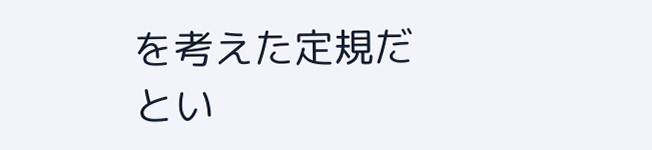を考えた定規だとい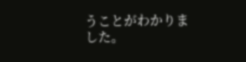うことがわかりました。